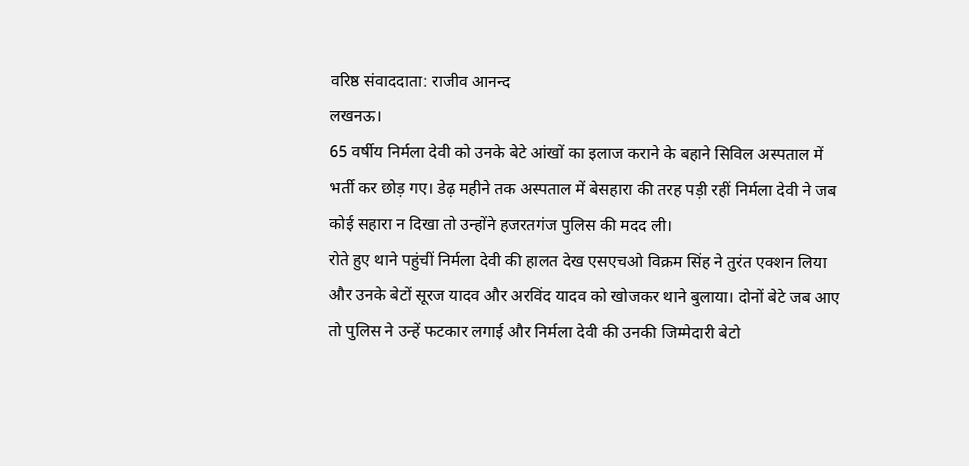वरिष्ठ संवाददाता: राजीव आनन्द
लखनऊ।
65 वर्षीय निर्मला देवी को उनके बेटे आंखों का इलाज कराने के बहाने सिविल अस्पताल में भर्ती कर छोड़ गए। डेढ़ महीने तक अस्पताल में बेसहारा की तरह पड़ी रहीं निर्मला देवी ने जब कोई सहारा न दिखा तो उन्होंने हजरतगंज पुलिस की मदद ली।
रोते हुए थाने पहुंचीं निर्मला देवी की हालत देख एसएचओ विक्रम सिंह ने तुरंत एक्शन लिया और उनके बेटों सूरज यादव और अरविंद यादव को खोजकर थाने बुलाया। दोनों बेटे जब आए तो पुलिस ने उन्हें फटकार लगाई और निर्मला देवी की उनकी जिम्मेदारी बेटो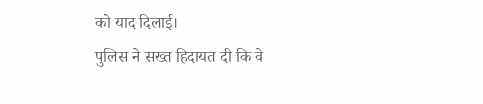को याद दिलाई।
पुलिस ने सख्त हिदायत दी कि वे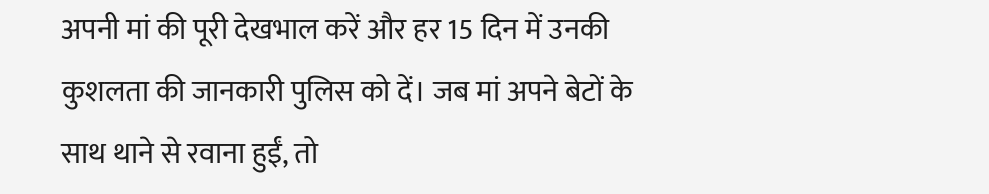अपनी मां की पूरी देखभाल करें और हर 15 दिन में उनकी कुशलता की जानकारी पुलिस को दें। जब मां अपने बेटों के साथ थाने से रवाना हुईं, तो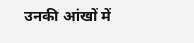उनकी आंखों में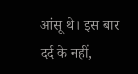आंसू थे। इस बार दर्द के नहीं,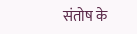संतोष के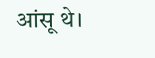आंसू थे।